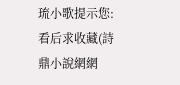琉小歌提示您:看后求收藏(詩鼎小說網網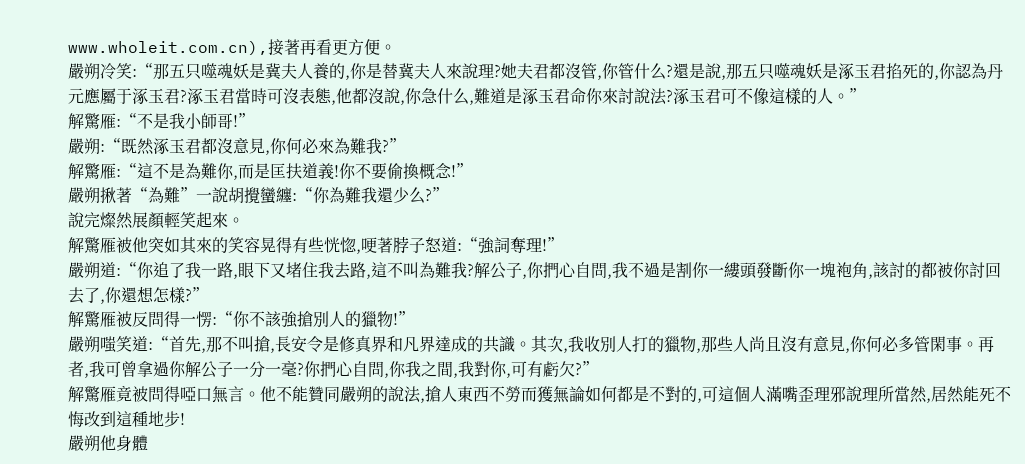www.wholeit.com.cn),接著再看更方便。
嚴朔冷笑:“那五只噬魂妖是冀夫人養的,你是替冀夫人來說理?她夫君都沒管,你管什么?還是說,那五只噬魂妖是涿玉君掐死的,你認為丹元應屬于涿玉君?涿玉君當時可沒表態,他都沒說,你急什么,難道是涿玉君命你來討說法?涿玉君可不像這樣的人。”
解驚雁:“不是我小師哥!”
嚴朔:“既然涿玉君都沒意見,你何必來為難我?”
解驚雁:“這不是為難你,而是匡扶道義!你不要偷換概念!”
嚴朔揪著“為難”一說胡攪蠻纏:“你為難我還少么?”
說完燦然展顏輕笑起來。
解驚雁被他突如其來的笑容晃得有些恍惚,哽著脖子怒道:“強詞奪理!”
嚴朔道:“你追了我一路,眼下又堵住我去路,這不叫為難我?解公子,你捫心自問,我不過是割你一縷頭發斷你一塊袍角,該討的都被你討回去了,你還想怎樣?”
解驚雁被反問得一愣:“你不該強搶別人的獵物!”
嚴朔嗤笑道:“首先,那不叫搶,長安令是修真界和凡界達成的共識。其次,我收別人打的獵物,那些人尚且沒有意見,你何必多管閑事。再者,我可曾拿過你解公子一分一毫?你捫心自問,你我之間,我對你,可有虧欠?”
解驚雁竟被問得啞口無言。他不能贊同嚴朔的說法,搶人東西不勞而獲無論如何都是不對的,可這個人滿嘴歪理邪說理所當然,居然能死不悔改到這種地步!
嚴朔他身體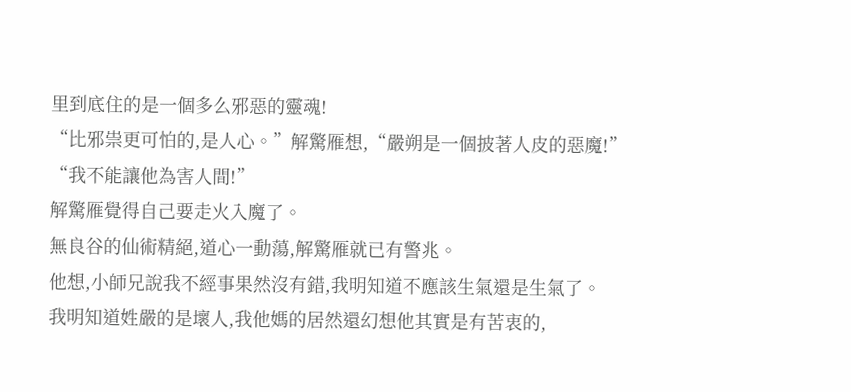里到底住的是一個多么邪惡的靈魂!
“比邪祟更可怕的,是人心。”解驚雁想,“嚴朔是一個披著人皮的惡魔!”
“我不能讓他為害人間!”
解驚雁覺得自己要走火入魔了。
無良谷的仙術精絕,道心一動蕩,解驚雁就已有警兆。
他想,小師兄說我不經事果然沒有錯,我明知道不應該生氣還是生氣了。
我明知道姓嚴的是壞人,我他媽的居然還幻想他其實是有苦衷的,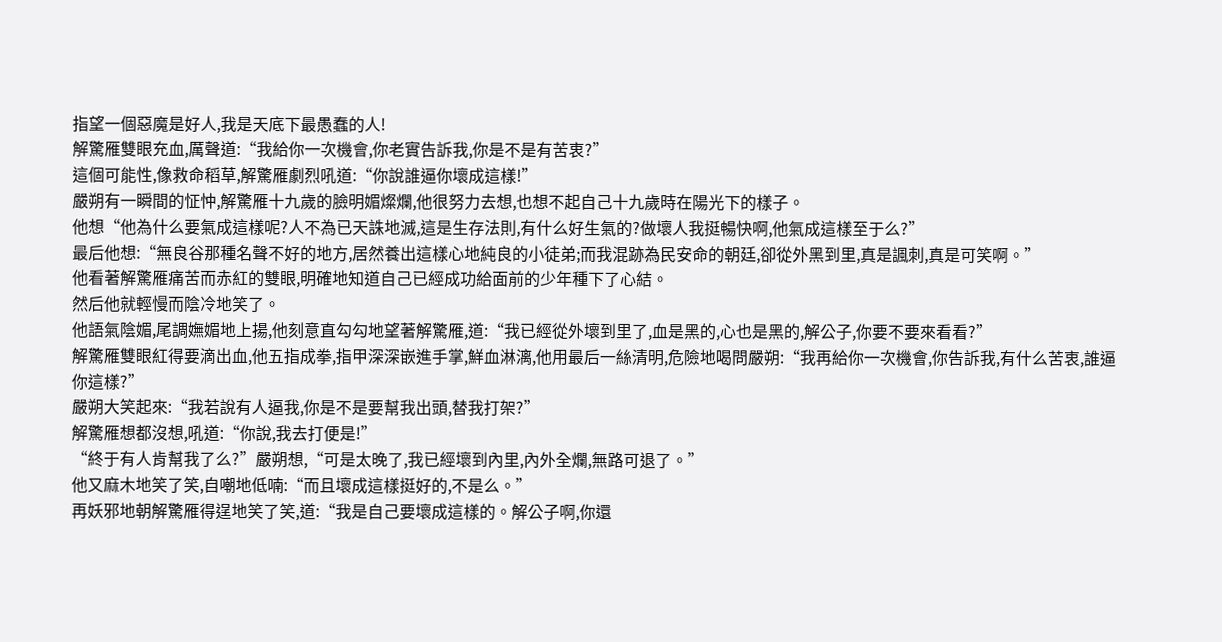指望一個惡魔是好人,我是天底下最愚蠢的人!
解驚雁雙眼充血,厲聲道:“我給你一次機會,你老實告訴我,你是不是有苦衷?”
這個可能性,像救命稻草,解驚雁劇烈吼道:“你說誰逼你壞成這樣!”
嚴朔有一瞬間的怔忡,解驚雁十九歲的臉明媚燦爛,他很努力去想,也想不起自己十九歲時在陽光下的樣子。
他想“他為什么要氣成這樣呢?人不為已天誅地滅,這是生存法則,有什么好生氣的?做壞人我挺暢快啊,他氣成這樣至于么?”
最后他想:“無良谷那種名聲不好的地方,居然養出這樣心地純良的小徒弟;而我混跡為民安命的朝廷,卻從外黑到里,真是諷刺,真是可笑啊。”
他看著解驚雁痛苦而赤紅的雙眼,明確地知道自己已經成功給面前的少年種下了心結。
然后他就輕慢而陰冷地笑了。
他語氣陰媚,尾調嫵媚地上揚,他刻意直勾勾地望著解驚雁,道:“我已經從外壞到里了,血是黑的,心也是黑的,解公子,你要不要來看看?”
解驚雁雙眼紅得要滴出血,他五指成拳,指甲深深嵌進手掌,鮮血淋漓,他用最后一絲清明,危險地喝問嚴朔:“我再給你一次機會,你告訴我,有什么苦衷,誰逼你這樣?”
嚴朔大笑起來:“我若說有人逼我,你是不是要幫我出頭,替我打架?”
解驚雁想都沒想,吼道:“你說,我去打便是!”
“終于有人肯幫我了么?”嚴朔想,“可是太晚了,我已經壞到內里,內外全爛,無路可退了。”
他又麻木地笑了笑,自嘲地低喃:“而且壞成這樣挺好的,不是么。”
再妖邪地朝解驚雁得逞地笑了笑,道:“我是自己要壞成這樣的。解公子啊,你還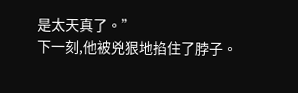是太天真了。”
下一刻,他被兇狠地掐住了脖子。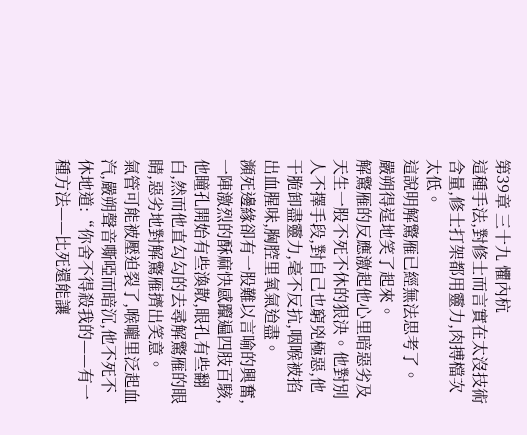第39章 三十九 懼內杭
這種手法,對修士而言實在太沒技術含量,修士打架都用靈力,肉搏檔次太低。
這說明解驚雁已經無法思考了。
嚴朔得逞地笑了起來。
解驚雁的反應激起他心里暗惡劣及天生一股不死不休的狠決。他對別人不擇手段,對自己也窮兇極惡,他干脆卸盡靈力,毫不反抗,咽喉被掐出血腥味,胸腔里氧氣迨盡。
瀕死邊緣卻有一股難以言喻的興奮,一陣激烈的酥麻快感躥遍四肢百駭,他瞳孔開始有些渙散,眼孔有些翻白,然而他直勾勾的去尋解驚雁的眼睛,惡劣地對解驚雁擠出笑意。
氣管可能被壓迫裂了,喉嚨里泛起血汽,嚴朔聲音嘶啞而暗沉,他不死不休地道:“你舍不得殺我的——有一種方法——比死還能讓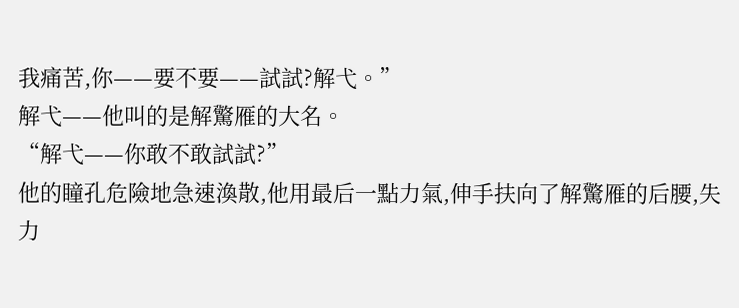我痛苦,你——要不要——試試?解弋。”
解弋——他叫的是解驚雁的大名。
“解弋——你敢不敢試試?”
他的瞳孔危險地急速渙散,他用最后一點力氣,伸手扶向了解驚雁的后腰,失力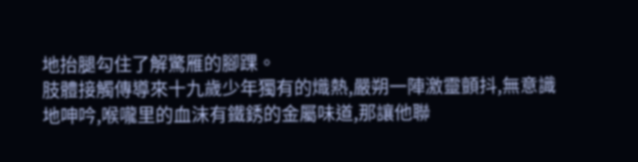地抬腿勾住了解驚雁的腳踝。
肢體接觸傳導來十九歲少年獨有的熾熱,嚴朔一陣激靈顫抖,無意識地呻吟,喉嚨里的血沫有鐵銹的金屬味道,那讓他聯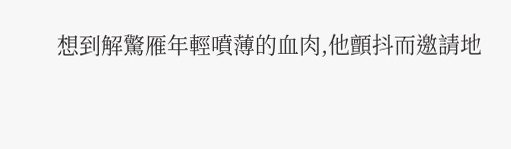想到解驚雁年輕噴薄的血肉,他顫抖而邀請地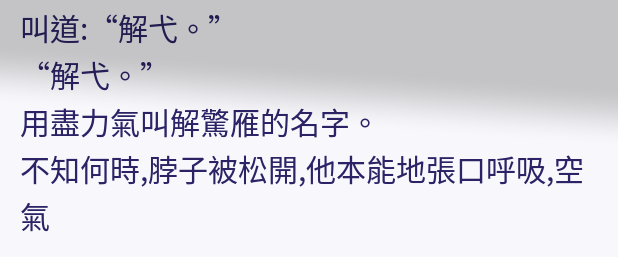叫道:“解弋。”
“解弋。”
用盡力氣叫解驚雁的名字。
不知何時,脖子被松開,他本能地張口呼吸,空氣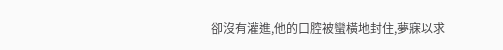卻沒有灌進,他的口腔被蠻橫地封住,夢寐以求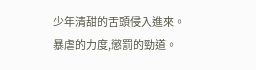少年清甜的舌頭侵入進來。
暴虐的力度,懲罰的勁道。